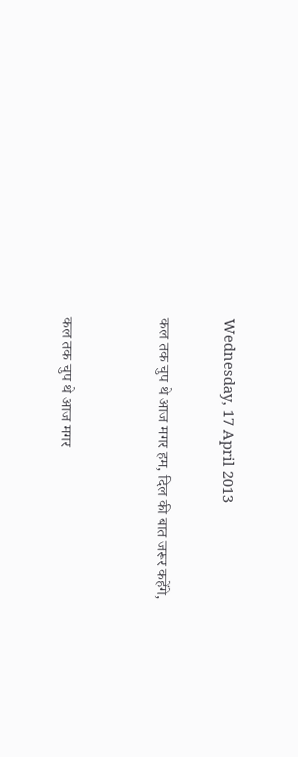Wednesday, 17 April 2013

कल तक चुप थे आज मगर हम, दिल की बात जरूर कहेंगे,


कल तक चुप थे आज मगर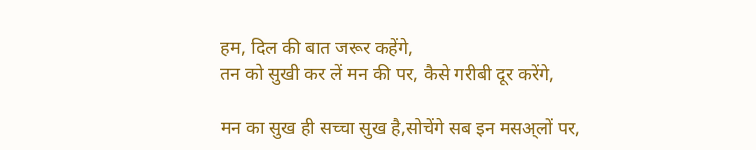हम, दिल की बात जरूर कहेंगे,
तन को सुखी कर लें मन की पर, कैसे गरीबी दूर करेंगे,

मन का सुख ही सच्चा सुख है,सोचेंगे सब इन मसअ्लों पर,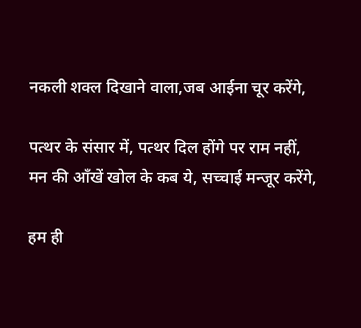नकली शक्ल दिखाने वाला,जब आईना चूर करेंगे,

पत्थर के संसार में, पत्थर दिल होंगे पर राम नहीं,
मन की आँखें खोल के कब ये, सच्चाई मन्जूर करेंगे,

हम ही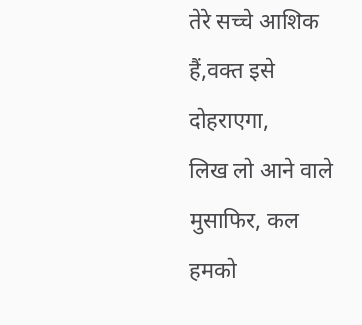तेरे सच्चे आशिक हैं,वक्त इसे दोहराएगा,
लिख लो आने वाले मुसाफिर, कल हमको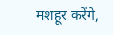मशहूर करेंगे,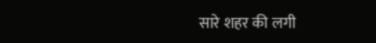सारे शहर की लगी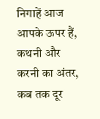निगाहें आज आपके ऊपर हैं,
कथनी और करनी का अंतर, कब तक दूर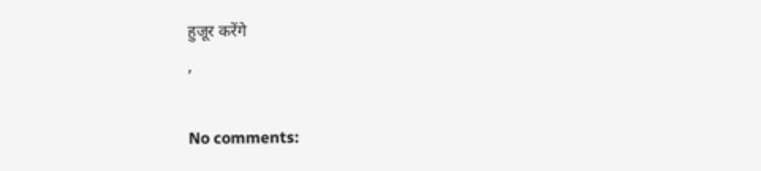हुजूर करेंगे
,

No comments: